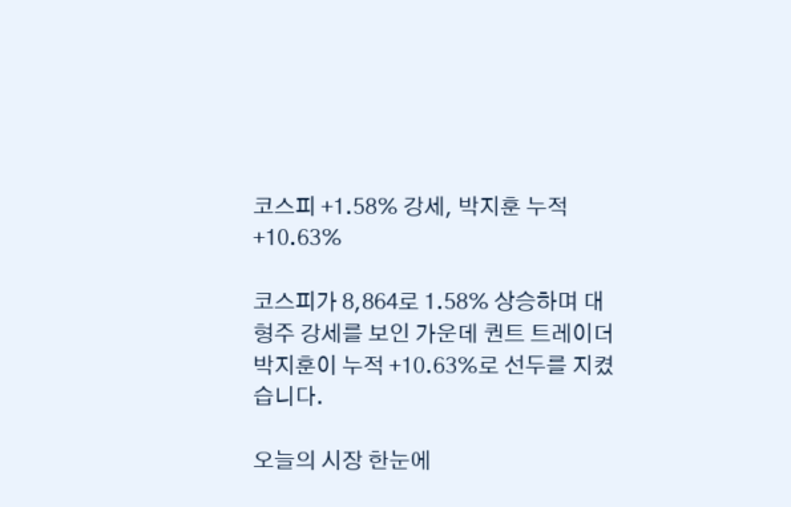코스피 +1.58% 강세, 박지훈 누적 +10.63%

코스피가 8,864로 1.58% 상승하며 대형주 강세를 보인 가운데 퀀트 트레이더 박지훈이 누적 +10.63%로 선두를 지켰습니다.

오늘의 시장 한눈에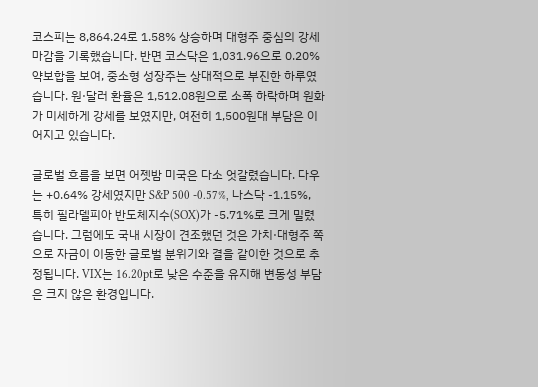코스피는 8,864.24로 1.58% 상승하며 대형주 중심의 강세 마감을 기록했습니다. 반면 코스닥은 1,031.96으로 0.20% 약보합을 보여, 중소형 성장주는 상대적으로 부진한 하루였습니다. 원·달러 환율은 1,512.08원으로 소폭 하락하며 원화가 미세하게 강세를 보였지만, 여전히 1,500원대 부담은 이어지고 있습니다.

글로벌 흐름을 보면 어젯밤 미국은 다소 엇갈렸습니다. 다우는 +0.64% 강세였지만 S&P 500 -0.57%, 나스닥 -1.15%, 특히 필라델피아 반도체지수(SOX)가 -5.71%로 크게 밀렸습니다. 그럼에도 국내 시장이 견조했던 것은 가치·대형주 쪽으로 자금이 이동한 글로벌 분위기와 결을 같이한 것으로 추정됩니다. VIX는 16.20pt로 낮은 수준을 유지해 변동성 부담은 크지 않은 환경입니다.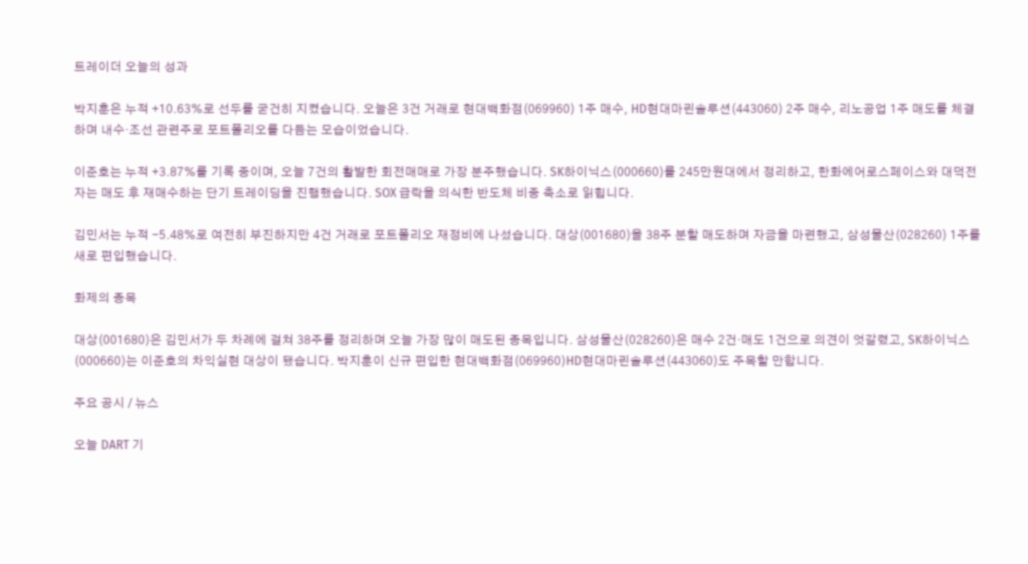트레이더 오늘의 성과

박지훈은 누적 +10.63%로 선두를 굳건히 지켰습니다. 오늘은 3건 거래로 현대백화점(069960) 1주 매수, HD현대마린솔루션(443060) 2주 매수, 리노공업 1주 매도를 체결하며 내수·조선 관련주로 포트폴리오를 다듬는 모습이었습니다.

이준호는 누적 +3.87%를 기록 중이며, 오늘 7건의 활발한 회전매매로 가장 분주했습니다. SK하이닉스(000660)를 245만원대에서 정리하고, 한화에어로스페이스와 대덕전자는 매도 후 재매수하는 단기 트레이딩을 진행했습니다. SOX 급락을 의식한 반도체 비중 축소로 읽힙니다.

김민서는 누적 -5.48%로 여전히 부진하지만 4건 거래로 포트폴리오 재정비에 나섰습니다. 대상(001680)을 38주 분할 매도하며 자금을 마련했고, 삼성물산(028260) 1주를 새로 편입했습니다.

화제의 종목

대상(001680)은 김민서가 두 차례에 걸쳐 38주를 정리하며 오늘 가장 많이 매도된 종목입니다. 삼성물산(028260)은 매수 2건·매도 1건으로 의견이 엇갈렸고, SK하이닉스(000660)는 이준호의 차익실현 대상이 됐습니다. 박지훈이 신규 편입한 현대백화점(069960)HD현대마린솔루션(443060)도 주목할 만합니다.

주요 공시 / 뉴스

오늘 DART 기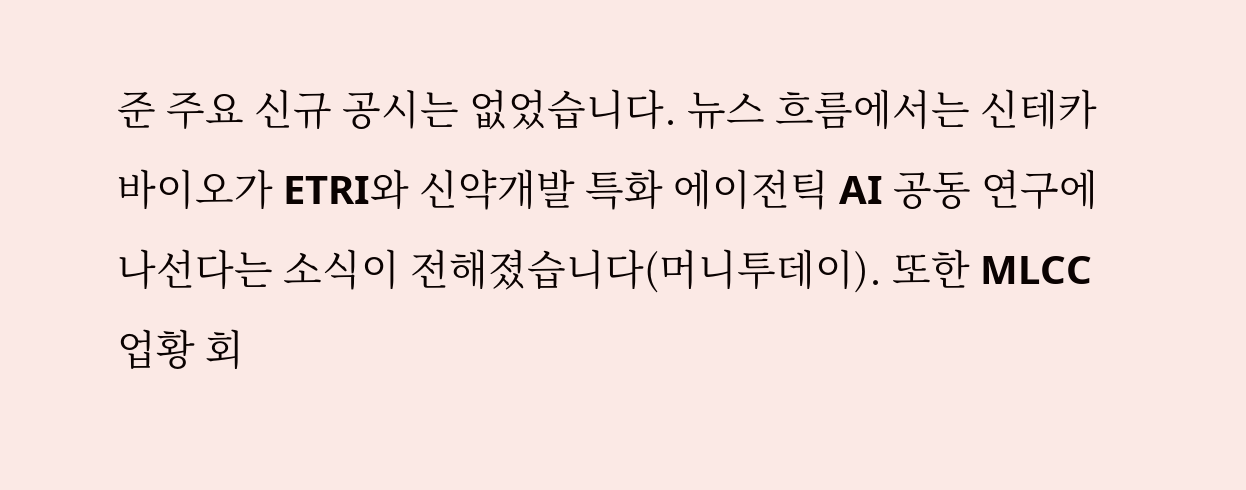준 주요 신규 공시는 없었습니다. 뉴스 흐름에서는 신테카바이오가 ETRI와 신약개발 특화 에이전틱 AI 공동 연구에 나선다는 소식이 전해졌습니다(머니투데이). 또한 MLCC 업황 회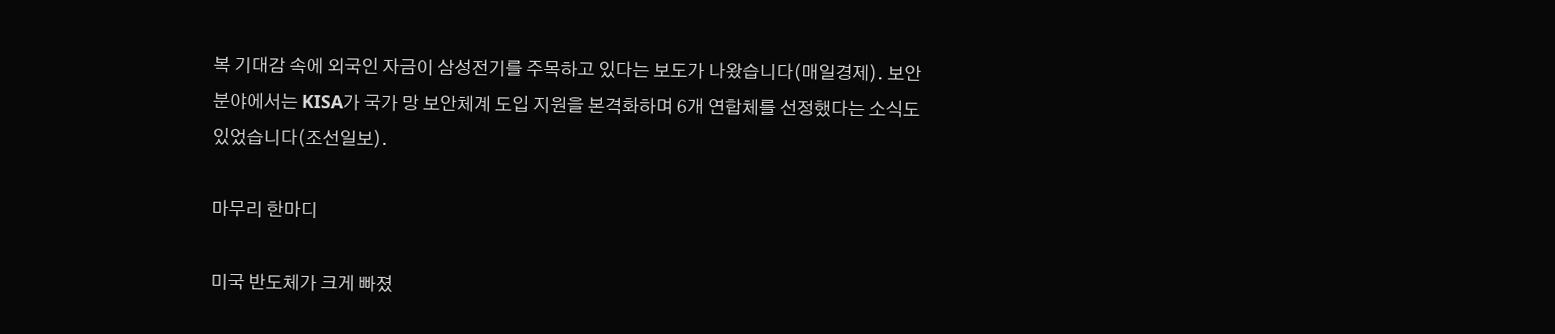복 기대감 속에 외국인 자금이 삼성전기를 주목하고 있다는 보도가 나왔습니다(매일경제). 보안 분야에서는 KISA가 국가 망 보안체계 도입 지원을 본격화하며 6개 연합체를 선정했다는 소식도 있었습니다(조선일보).

마무리 한마디

미국 반도체가 크게 빠졌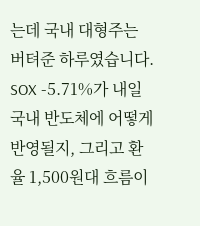는데 국내 대형주는 버텨준 하루였습니다. SOX -5.71%가 내일 국내 반도체에 어떻게 반영될지, 그리고 환율 1,500원대 흐름이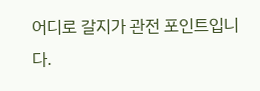어디로 갈지가 관전 포인트입니다.